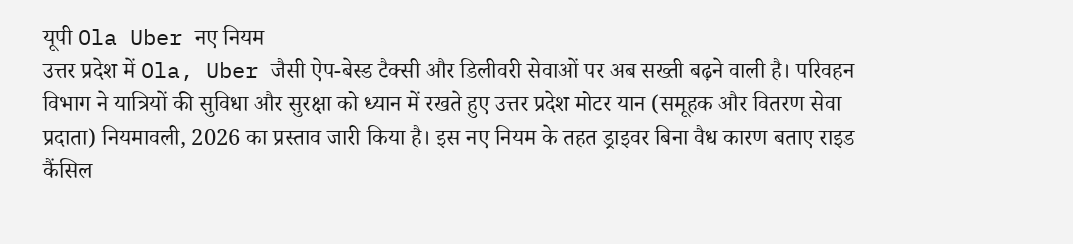यूपी Ola Uber नए नियम
उत्तर प्रदेश में Ola, Uber जैसी ऐप-बेस्ड टैक्सी और डिलीवरी सेवाओं पर अब सख्ती बढ़ने वाली है। परिवहन विभाग ने यात्रियों की सुविधा और सुरक्षा को ध्यान में रखते हुए उत्तर प्रदेश मोटर यान (समूहक और वितरण सेवा प्रदाता) नियमावली, 2026 का प्रस्ताव जारी किया है। इस नए नियम के तहत ड्राइवर बिना वैध कारण बताए राइड कैंसिल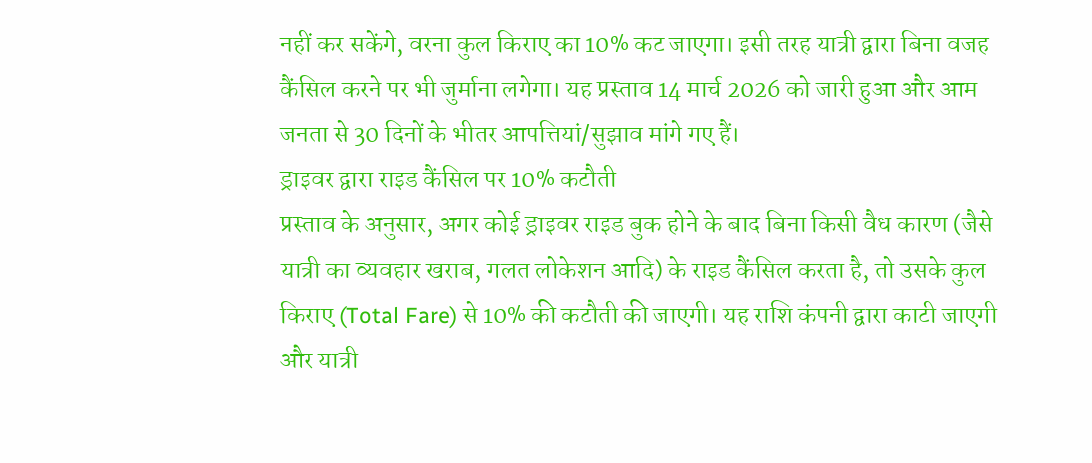नहीं कर सकेंगे, वरना कुल किराए का 10% कट जाएगा। इसी तरह यात्री द्वारा बिना वजह कैंसिल करने पर भी जुर्माना लगेगा। यह प्रस्ताव 14 मार्च 2026 को जारी हुआ और आम जनता से 30 दिनों के भीतर आपत्तियां/सुझाव मांगे गए हैं।
ड्राइवर द्वारा राइड कैंसिल पर 10% कटौती
प्रस्ताव के अनुसार, अगर कोई ड्राइवर राइड बुक होने के बाद बिना किसी वैध कारण (जैसे यात्री का व्यवहार खराब, गलत लोकेशन आदि) के राइड कैंसिल करता है, तो उसके कुल किराए (Total Fare) से 10% की कटौती की जाएगी। यह राशि कंपनी द्वारा काटी जाएगी और यात्री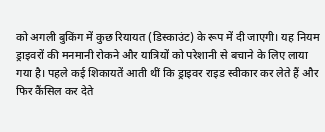को अगली बुकिंग में कुछ रियायत (डिस्काउंट) के रूप में दी जाएगी। यह नियम ड्राइवरों की मनमानी रोकने और यात्रियों को परेशानी से बचाने के लिए लाया गया है। पहले कई शिकायतें आती थीं कि ड्राइवर राइड स्वीकार कर लेते हैं और फिर कैंसिल कर देते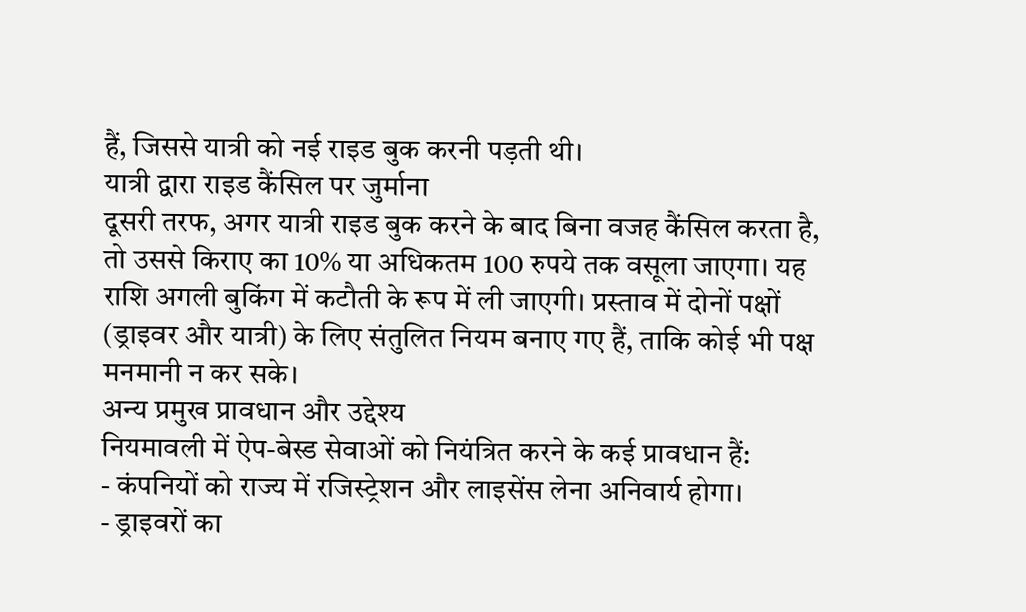हैं, जिससे यात्री को नई राइड बुक करनी पड़ती थी।
यात्री द्वारा राइड कैंसिल पर जुर्माना
दूसरी तरफ, अगर यात्री राइड बुक करने के बाद बिना वजह कैंसिल करता है, तो उससे किराए का 10% या अधिकतम 100 रुपये तक वसूला जाएगा। यह राशि अगली बुकिंग में कटौती के रूप में ली जाएगी। प्रस्ताव में दोनों पक्षों (ड्राइवर और यात्री) के लिए संतुलित नियम बनाए गए हैं, ताकि कोई भी पक्ष मनमानी न कर सके।
अन्य प्रमुख प्रावधान और उद्देश्य
नियमावली में ऐप-बेस्ड सेवाओं को नियंत्रित करने के कई प्रावधान हैं:
- कंपनियों को राज्य में रजिस्ट्रेशन और लाइसेंस लेना अनिवार्य होगा।
- ड्राइवरों का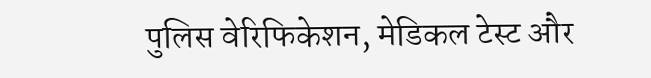पुलिस वेरिफिकेशन, मेडिकल टेस्ट और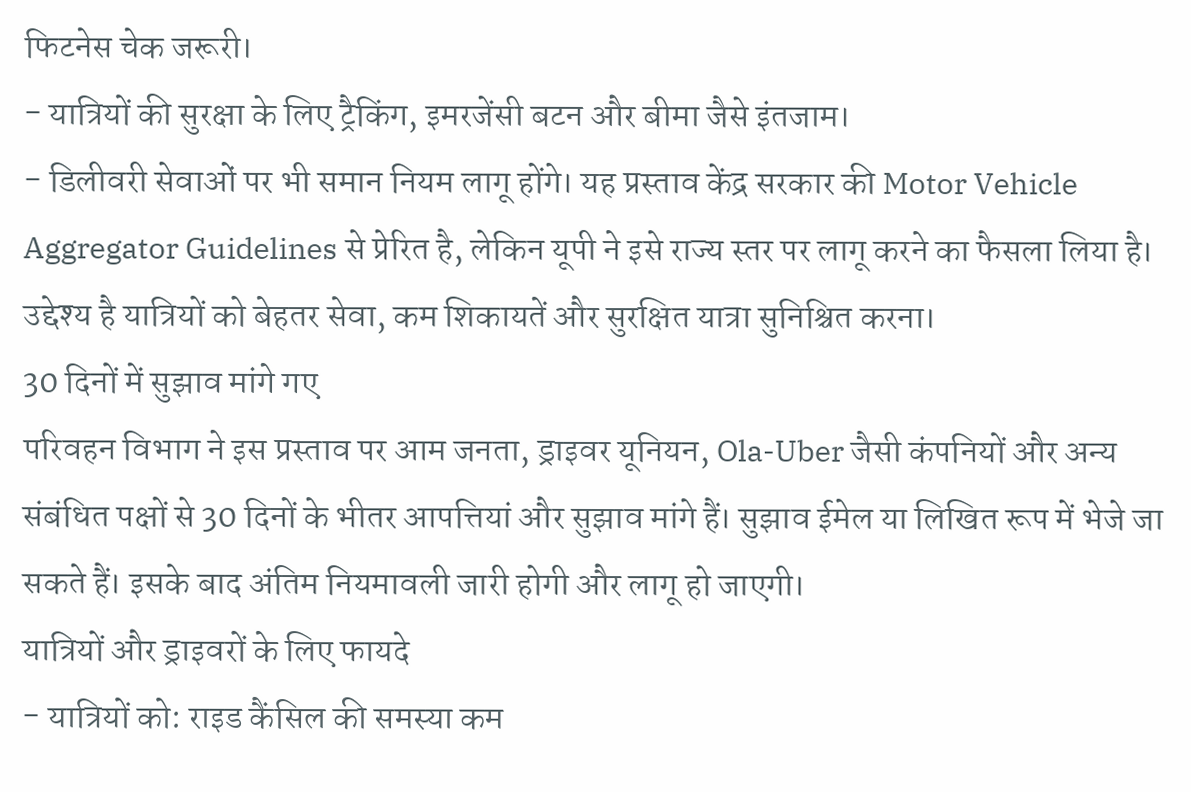फिटनेस चेक जरूरी।
- यात्रियों की सुरक्षा के लिए ट्रैकिंग, इमरजेंसी बटन और बीमा जैसे इंतजाम।
- डिलीवरी सेवाओं पर भी समान नियम लागू होंगे। यह प्रस्ताव केंद्र सरकार की Motor Vehicle Aggregator Guidelines से प्रेरित है, लेकिन यूपी ने इसे राज्य स्तर पर लागू करने का फैसला लिया है। उद्देश्य है यात्रियों को बेहतर सेवा, कम शिकायतें और सुरक्षित यात्रा सुनिश्चित करना।
30 दिनों में सुझाव मांगे गए
परिवहन विभाग ने इस प्रस्ताव पर आम जनता, ड्राइवर यूनियन, Ola-Uber जैसी कंपनियों और अन्य संबंधित पक्षों से 30 दिनों के भीतर आपत्तियां और सुझाव मांगे हैं। सुझाव ईमेल या लिखित रूप में भेजे जा सकते हैं। इसके बाद अंतिम नियमावली जारी होगी और लागू हो जाएगी।
यात्रियों और ड्राइवरों के लिए फायदे
- यात्रियों को: राइड कैंसिल की समस्या कम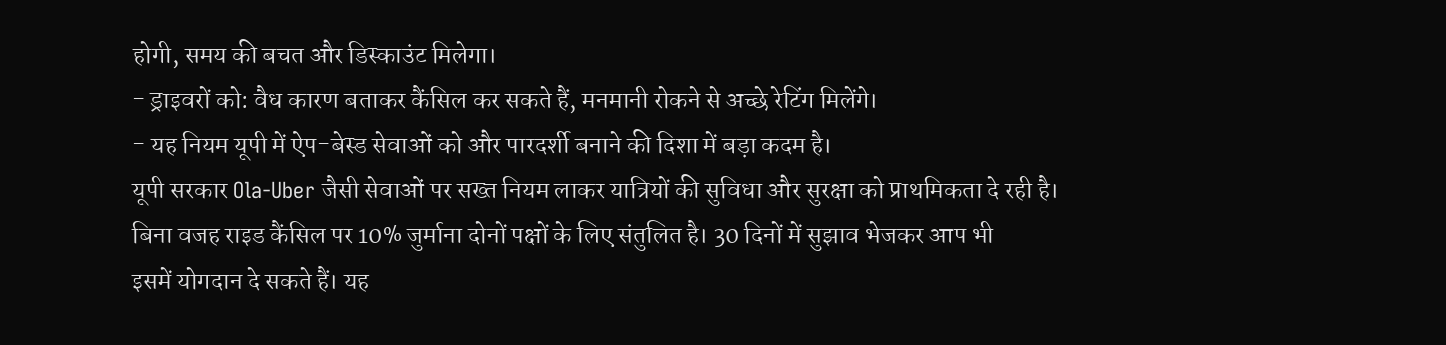होगी, समय की बचत और डिस्काउंट मिलेगा।
- ड्राइवरों को: वैध कारण बताकर कैंसिल कर सकते हैं, मनमानी रोकने से अच्छे रेटिंग मिलेंगे।
- यह नियम यूपी में ऐप-बेस्ड सेवाओं को और पारदर्शी बनाने की दिशा में बड़ा कदम है।
यूपी सरकार Ola-Uber जैसी सेवाओं पर सख्त नियम लाकर यात्रियों की सुविधा और सुरक्षा को प्राथमिकता दे रही है।
बिना वजह राइड कैंसिल पर 10% जुर्माना दोनों पक्षों के लिए संतुलित है। 30 दिनों में सुझाव भेजकर आप भी
इसमें योगदान दे सकते हैं। यह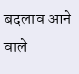बदलाव आने वाले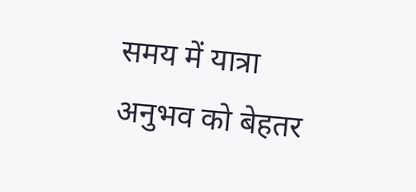समय में यात्रा अनुभव को बेहतर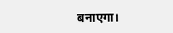बनाएगा।